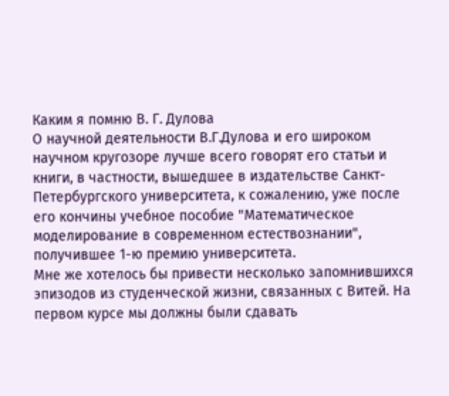Каким я помню В. Г. Дулова
О научной деятельности В.Г.Дулова и его широком научном кругозоре лучше всего говорят его статьи и книги, в частности, вышедшее в издательстве Санкт-Петербургского университета, к сожалению, уже после его кончины учебное пособие "Математическое моделирование в современном естествознании", получившее 1-ю премию университета.
Мне же хотелось бы привести несколько запомнившихся эпизодов из студенческой жизни, связанных с Витей. На первом курсе мы должны были сдавать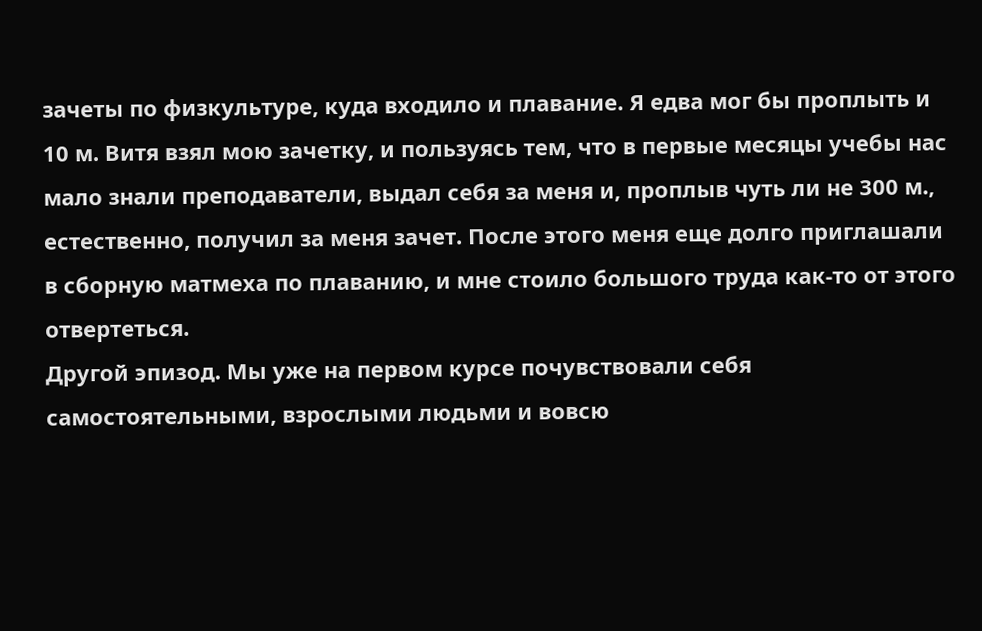зачеты по физкультуре, куда входило и плавание. Я едва мог бы проплыть и 10 м. Витя взял мою зачетку, и пользуясь тем, что в первые месяцы учебы нас мало знали преподаватели, выдал себя за меня и, проплыв чуть ли не 300 м., естественно, получил за меня зачет. После этого меня еще долго приглашали в сборную матмеха по плаванию, и мне стоило большого труда как-то от этого отвертеться.
Другой эпизод. Мы уже на первом курсе почувствовали себя самостоятельными, взрослыми людьми и вовсю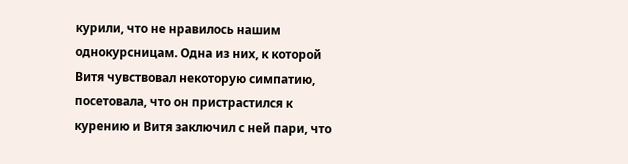курили, что не нравилось нашим однокурсницам. Одна из них, к которой Витя чувствовал некоторую симпатию, посетовала, что он пристрастился к курению и Витя заключил с ней пари, что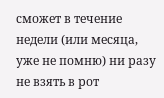сможет в течение недели (или месяца, уже не помню) ни разу не взять в рот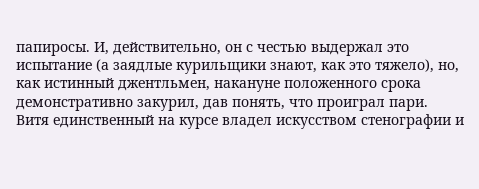папиросы. И, действительно, он с честью выдержал это испытание (а заядлые курильщики знают, как это тяжело), но, как истинный джентльмен, накануне положенного срока демонстративно закурил, дав понять, что проиграл пари.
Витя единственный на курсе владел искусством стенографии и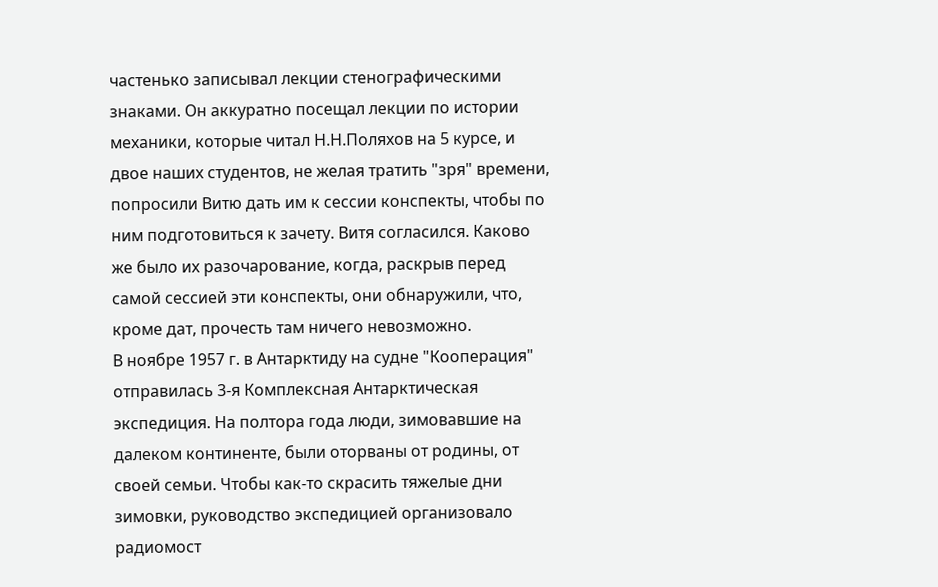частенько записывал лекции стенографическими знаками. Он аккуратно посещал лекции по истории механики, которые читал Н.Н.Поляхов на 5 курсе, и двое наших студентов, не желая тратить "зря" времени, попросили Витю дать им к сессии конспекты, чтобы по ним подготовиться к зачету. Витя согласился. Каково же было их разочарование, когда, раскрыв перед самой сессией эти конспекты, они обнаружили, что, кроме дат, прочесть там ничего невозможно.
В ноябре 1957 г. в Антарктиду на судне "Кооперация" отправилась 3-я Комплексная Антарктическая экспедиция. На полтора года люди, зимовавшие на далеком континенте, были оторваны от родины, от своей семьи. Чтобы как-то скрасить тяжелые дни зимовки, руководство экспедицией организовало радиомост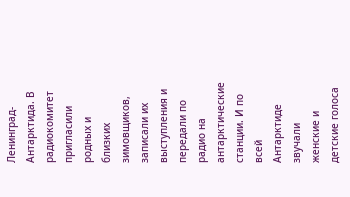Ленинград-Антарктида. В радиокомитет пригласили родных и близких зимовщиков, записали их выступления и передали по радио на антарктические станции. И по всей Антарктиде звучали женские и детские голоса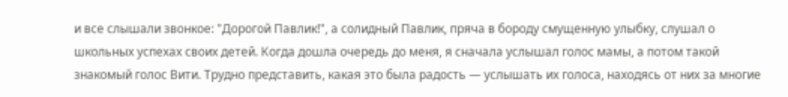и все слышали звонкое: "Дорогой Павлик!", а солидный Павлик, пряча в бороду смущенную улыбку, слушал о школьных успехах своих детей. Когда дошла очередь до меня, я сначала услышал голос мамы, а потом такой знакомый голос Вити. Трудно представить, какая это была радость — услышать их голоса, находясь от них за многие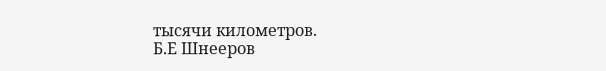тысячи километров.
Б.Е Шнееров